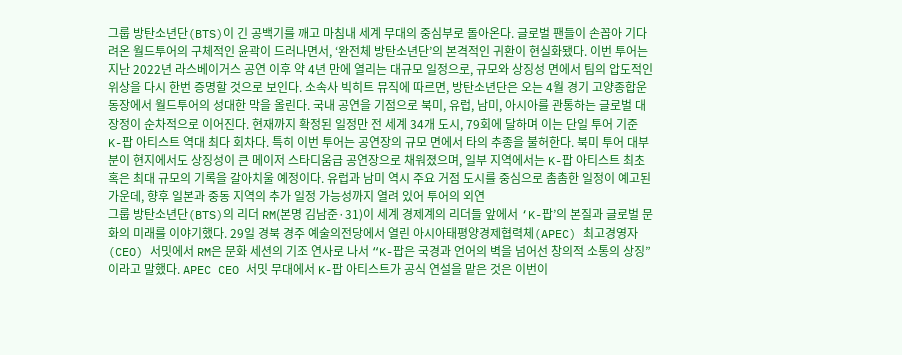그룹 방탄소년단(BTS)이 긴 공백기를 깨고 마침내 세계 무대의 중심부로 돌아온다. 글로벌 팬들이 손꼽아 기다려온 월드투어의 구체적인 윤곽이 드러나면서, ‘완전체 방탄소년단’의 본격적인 귀환이 현실화됐다. 이번 투어는 지난 2022년 라스베이거스 공연 이후 약 4년 만에 열리는 대규모 일정으로, 규모와 상징성 면에서 팀의 압도적인 위상을 다시 한번 증명할 것으로 보인다. 소속사 빅히트 뮤직에 따르면, 방탄소년단은 오는 4월 경기 고양종합운동장에서 월드투어의 성대한 막을 올린다. 국내 공연을 기점으로 북미, 유럽, 남미, 아시아를 관통하는 글로벌 대장정이 순차적으로 이어진다. 현재까지 확정된 일정만 전 세계 34개 도시, 79회에 달하며 이는 단일 투어 기준 K-팝 아티스트 역대 최다 회차다. 특히 이번 투어는 공연장의 규모 면에서 타의 추종을 불허한다. 북미 투어 대부분이 현지에서도 상징성이 큰 메이저 스타디움급 공연장으로 채워졌으며, 일부 지역에서는 K-팝 아티스트 최초 혹은 최대 규모의 기록을 갈아치울 예정이다. 유럽과 남미 역시 주요 거점 도시를 중심으로 촘촘한 일정이 예고된 가운데, 향후 일본과 중동 지역의 추가 일정 가능성까지 열려 있어 투어의 외연
그룹 방탄소년단(BTS)의 리더 RM(본명 김남준·31)이 세계 경제계의 리더들 앞에서 ‘K-팝’의 본질과 글로벌 문화의 미래를 이야기했다. 29일 경북 경주 예술의전당에서 열린 아시아태평양경제협력체(APEC) 최고경영자(CEO) 서밋에서 RM은 문화 세션의 기조 연사로 나서 “K-팝은 국경과 언어의 벽을 넘어선 창의적 소통의 상징”이라고 말했다. APEC CEO 서밋 무대에서 K-팝 아티스트가 공식 연설을 맡은 것은 이번이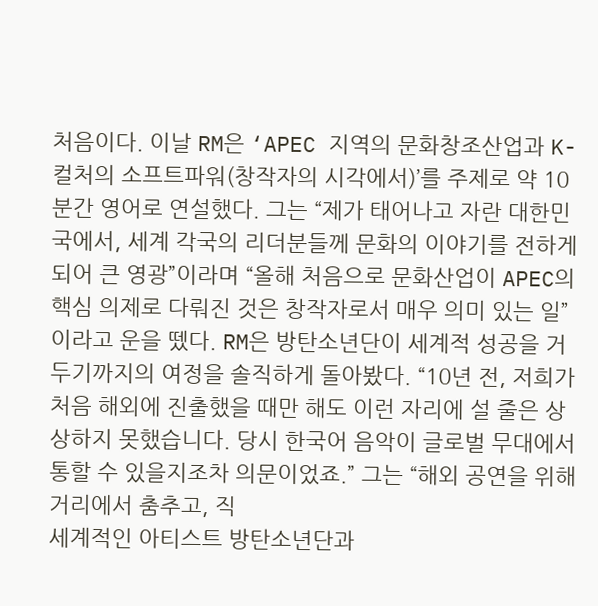처음이다. 이날 RM은 ‘APEC 지역의 문화창조산업과 K-컬처의 소프트파워(창작자의 시각에서)’를 주제로 약 10분간 영어로 연설했다. 그는 “제가 태어나고 자란 대한민국에서, 세계 각국의 리더분들께 문화의 이야기를 전하게 되어 큰 영광”이라며 “올해 처음으로 문화산업이 APEC의 핵심 의제로 다뤄진 것은 창작자로서 매우 의미 있는 일”이라고 운을 뗐다. RM은 방탄소년단이 세계적 성공을 거두기까지의 여정을 솔직하게 돌아봤다. “10년 전, 저희가 처음 해외에 진출했을 때만 해도 이런 자리에 설 줄은 상상하지 못했습니다. 당시 한국어 음악이 글로벌 무대에서 통할 수 있을지조차 의문이었죠.” 그는 “해외 공연을 위해 거리에서 춤추고, 직
세계적인 아티스트 방탄소년단과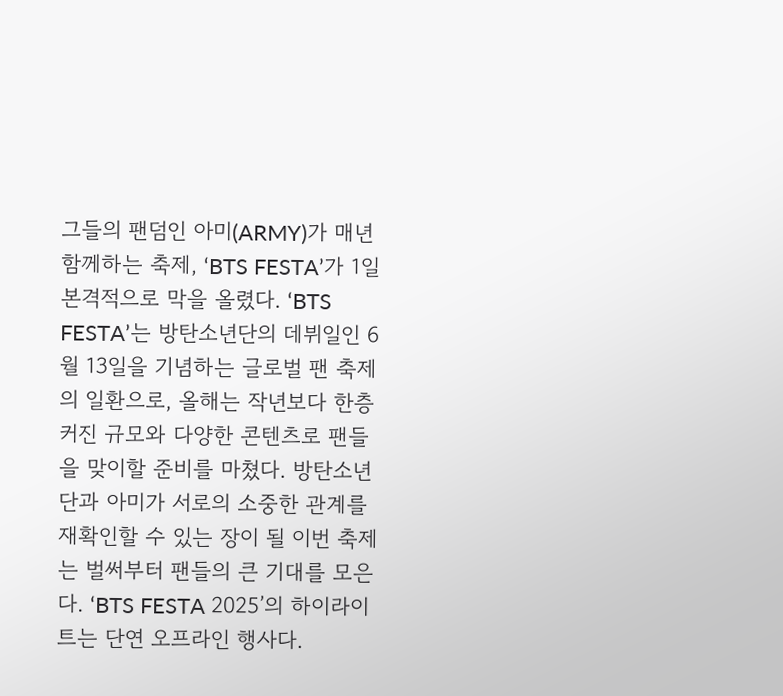그들의 팬덤인 아미(ARMY)가 매년 함께하는 축제, ‘BTS FESTA’가 1일 본격적으로 막을 올렸다. ‘BTS FESTA’는 방탄소년단의 데뷔일인 6월 13일을 기념하는 글로벌 팬 축제의 일환으로, 올해는 작년보다 한층 커진 규모와 다양한 콘텐츠로 팬들을 맞이할 준비를 마쳤다. 방탄소년단과 아미가 서로의 소중한 관계를 재확인할 수 있는 장이 될 이번 축제는 벌써부터 팬들의 큰 기대를 모은다. ‘BTS FESTA 2025’의 하이라이트는 단연 오프라인 행사다.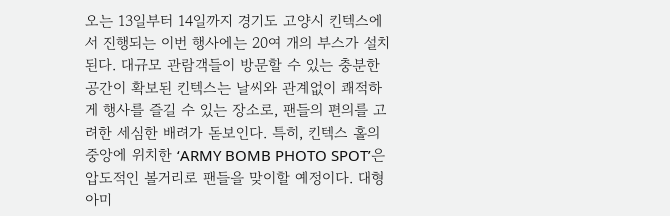오는 13일부터 14일까지 경기도 고양시 킨텍스에서 진행되는 이번 행사에는 20여 개의 부스가 설치된다. 대규모 관람객들이 방문할 수 있는 충분한 공간이 확보된 킨텍스는 날씨와 관계없이 쾌적하게 행사를 즐길 수 있는 장소로, 팬들의 편의를 고려한 세심한 배려가 돋보인다. 특히, 킨텍스 홀의 중앙에 위치한 ‘ARMY BOMB PHOTO SPOT’은 압도적인 볼거리로 팬들을 맞이할 예정이다. 대형 아미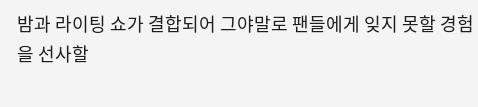밤과 라이팅 쇼가 결합되어 그야말로 팬들에게 잊지 못할 경험을 선사할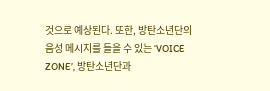것으로 예상된다. 또한, 방탄소년단의 음성 메시지를 들을 수 있는 ‘VOICE ZONE’, 방탄소년단과